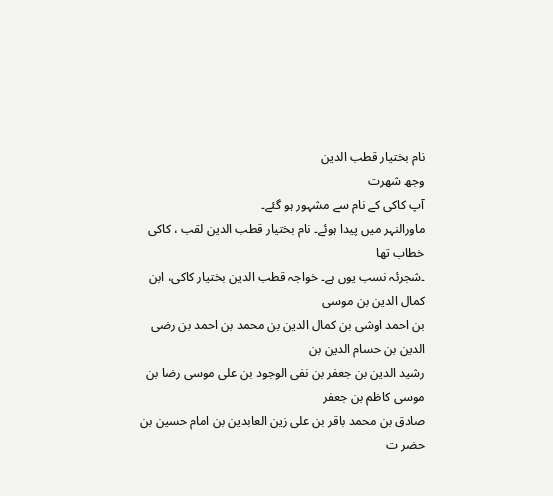نام بختیار قطب الدین
وجھ شھرت
آپ کاکی کے نام سے مشہور ہو گئے۔
ماورالنہر میں پیدا ہوئے۔ نام بختیار قطب الدین لقب ، کاکی خطاب تھا
۔شجرئہ نسب یوں ہے۔ خواجہ قطب الدین بختیار کاکی، ابن کمال الدین بن موسی
بن احمد اوشی بن کمال الدین بن محمد بن احمد بن رضی الدین بن حسام الدین بن
رشید الدین بن جعفر بن نفی الوجود بن علی موسی رضا بن موسی کاظم بن جعفر
صادق بن محمد باقر بن علی زین العابدین بن امام حسین بن حضر ت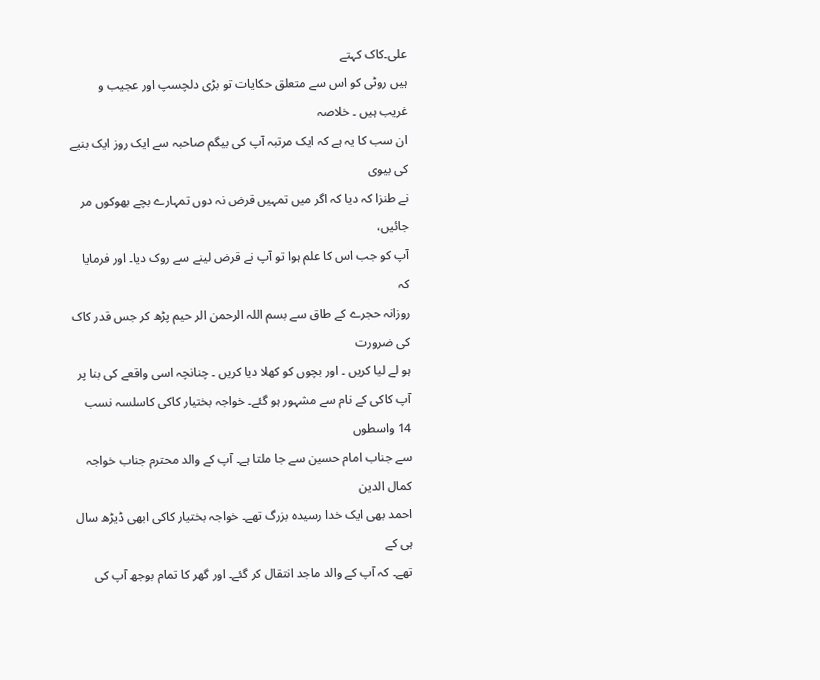علی۔کاک کہتے
ہیں روٹی کو اس سے متعلق حکایات تو بڑی دلچسپ اور عجیب و غریب ہیں ۔ خلاصہ
ان سب کا یہ ہے کہ ایک مرتبہ آپ کی بیگم صاحبہ سے ایک روز ایک بنیے کی بیوی
نے طنزا کہ دیا کہ اگر میں تمہیں قرض نہ دوں تمہارے بچے بھوکوں مر جائیں،
آپ کو جب اس کا علم ہوا تو آپ نے قرض لینے سے روک دیا۔ اور فرمایا کہ
روزانہ حجرے کے طاق سے بسم اللہ الرحمن الر حیم پڑھ کر جس قدر کاک کی ضرورت
ہو لے لیا کریں ۔ اور بچوں کو کھلا دیا کریں ۔ چنانچہ اسی واقعے کی بنا پر
آپ کاکی کے نام سے مشہور ہو گئے۔ خواجہ بختیار کاکی کاسلسہ نسب 14 واسطوں
سے جناب امام حسین سے جا ملتا ہے۔ آپ کے والد محترم جناب خواجہ کمال الدین
احمد بھی ایک خدا رسیدہ بزرگ تھے۔ خواجہ بختیار کاکی ابھی ڈیڑھ سال ہی کے
تھے۔ کہ آپ کے والد ماجد انتقال کر گئے۔ اور گھر کا تمام بوجھ آپ کی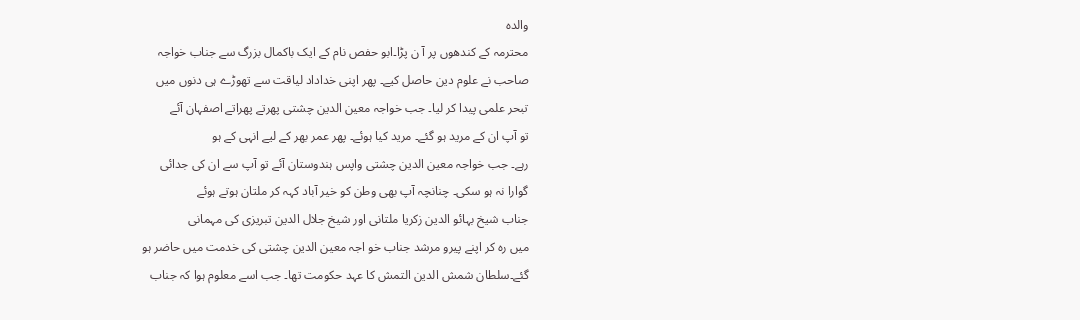والدہ
محترمہ کے کندھوں پر آ ن پڑا۔ابو حفص نام کے ایک باکمال بزرگ سے جناب خواجہ
صاحب نے علوم دین حاصل کیے۔ پھر اپنی خداداد لیاقت سے تھوڑے ہی دنوں میں
تبحر علمی پیدا کر لیا۔ جب خواجہ معین الدین چشتی پھرتے پھراتے اصفہان آئے
تو آپ ان کے مرید ہو گئے۔ مرید کیا ہوئے۔ پھر عمر بھر کے لیے انہی کے ہو
رہے۔ جب خواجہ معین الدین چشتی واپس ہندوستان آئے تو آپ سے ان کی جدائی
گوارا نہ ہو سکی۔ چنانچہ آپ بھی وطن کو خیر آباد کہہ کر ملتان ہوتے ہوئے
جناب شیخ بہائو الدین زکریا ملتانی اور شیخ جلال الدین تبریزی کی مہمانی
میں رہ کر اپنے پیرو مرشد جناب خو اجہ معین الدین چشتی کی خدمت میں حاضر ہو
گئے۔سلطان شمش الدین التمش کا عہد حکومت تھا۔ جب اسے معلوم ہوا کہ جناب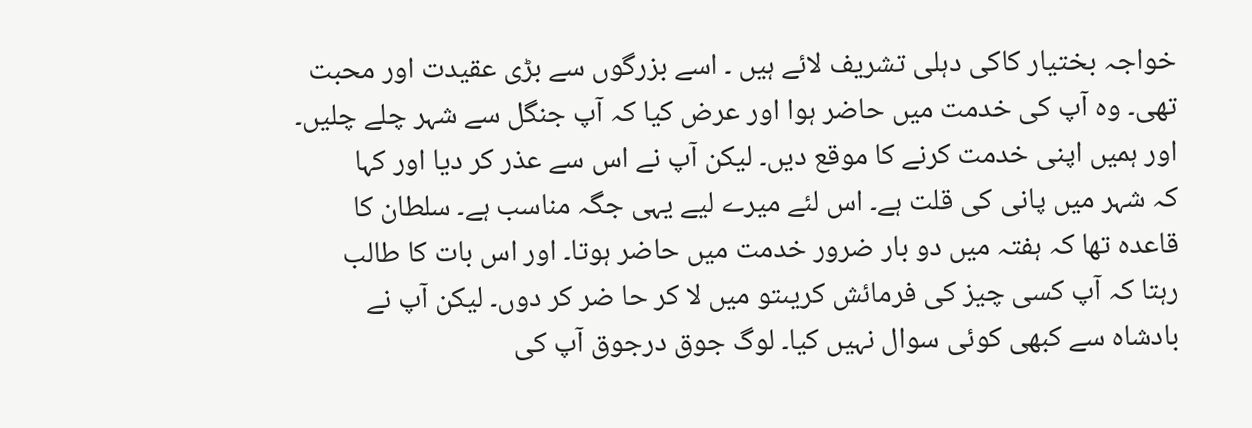خواجہ بختیار کاکی دہلی تشریف لائے ہیں ۔ اسے بزرگوں سے بڑی عقیدت اور محبت
تھی۔ وہ آپ کی خدمت میں حاضر ہوا اور عرض کیا کہ آپ جنگل سے شہر چلے چلیں۔
اور ہمیں اپنی خدمت کرنے کا موقع دیں۔ لیکن آپ نے اس سے عذر کر دیا اور کہا
کہ شہر میں پانی کی قلت ہے۔ اس لئے میرے لیے یہی جگہ مناسب ہے۔ سلطان کا
قاعدہ تھا کہ ہفتہ میں دو بار ضرور خدمت میں حاضر ہوتا۔ اور اس بات کا طالب
رہتا کہ آپ کسی چیز کی فرمائش کریںتو میں لا کر حا ضر کر دوں۔ لیکن آپ نے
بادشاہ سے کبھی کوئی سوال نہیں کیا۔ لوگ جوق درجوق آپ کی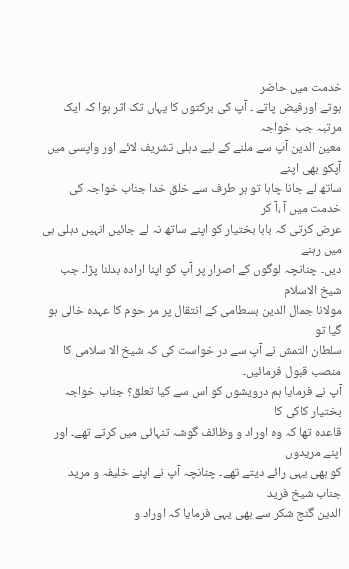خدمت میں حاضر
ہوتے اورفیض پاتے ۔ آپ کی برکتوں کا یہاں تک اثر ہوا کہ ایک مرتبہ جب خواجہ
معین الدین آپ سے ملنے کے لیے دہلی تشریف لائے اور واپسی میں آپکو بھی اپنے
ساتھ لے جانا چاہا تو ہر طرف سے خلق خدا جناب خواجہ کی خدمت میں آ ،آ کر
عرض کرتی کہ بابا بختیار کو اپنے ساتھ نہ لے جائیں انہیں دہلی ہی میں رہنے
دیں۔ چنانچہ لوگوں کے اصرار پر آپ کو اپنا ارادہ بدلنا پڑا۔ جب شیخ الاسلام
مولانا جمال الدین بسطامی کے انتقال پر مر حوم کا عہدہ خالی ہو گیا تو
سلطان التمش نے آپ سے در خواست کی کہ شیخ الا سلامی کا منصب قبول فرمائیں۔
آپ نے فرمایا ہم درویشوں کو اس سے کیا تعلق؟ جناب خواجہ بختیار کاکی کا
قاعدہ تھا کہ وہ اوراد و وظائف گوشہ تنہائی میں کرتے تھے۔ اور اپنے مریدوں
کو بھی یہی رائے دیتے تھے۔ چنانچہ آپ نے اپنے خلیفہ و مرید جناب شیخ فرید
الدین گنج شکر سے بھی یہی فرمایا کہ اوراد و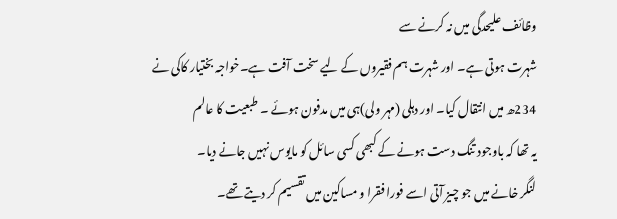وظائف علیحدگی میں نہ کرنے سے
شہرت ہوتی ہے۔ اور شہرت ہم فقیروں کے لیے سخت آفت ہے۔خواجہ بختیار کاکی نے
234ھ میں انتقال کیا۔ اور دہلی (مہر ولی)ہی میں مدفون ہوئے ۔ طبعیت کا عالم
یہ تھا کہ باوجود تنگ دست ہونے کے کبھی کسی سائل کو مایوس نہیں جانے دیا۔
لنگر خانے میں جو چیز آتی اسے فورا فقرا و مساکین میں تقسیم کر دیتے تھے۔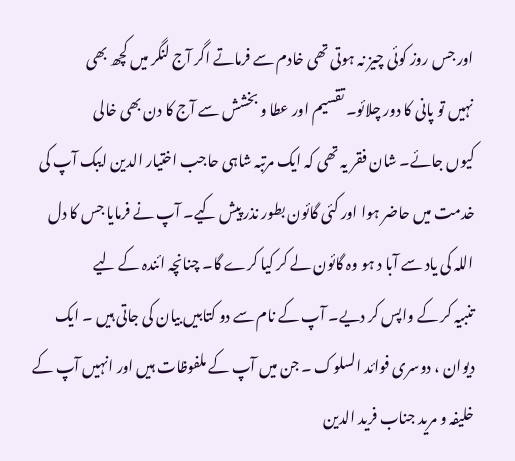اور جس روز کوئی چیز نہ ہوتی تھی خادم سے فرماتے اگر آج لنگر میں کچھ بھی
نہیں تو پانی کا دور چلائو۔ تقسیم اور عطا و بخشش سے آج کا دن بھی خالی
کیوں جائے۔ شان فقر یہ تھی کہ ایک مرتبہ شاہی حاجب اختیار الدین ایبک آپ کی
خدمت میں حاضر ہوا اور کئی گائون بطور نذر پیش کیے۔ آپ نے فرمایا جس کا دل
اللہ کی یاد سے آبا د ہو وہ گائون لے کر کیا کرے گا۔ چنانچہ ائندہ کے لیے
تنبیہ کر کے واپس کر دیے۔ آپ کے نام سے دو کتابیں بیان کی جاتی ہیں ۔ ایک
دیوان ، دوسری فوائد السلوک ۔ جن میں آپ کے ملفوظات ہیں اور انہیں آپ کے
خلیفہ و مرید جناب فرید الدین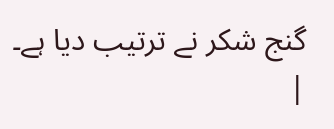گنج شکر نے ترتیب دیا ہے۔ |